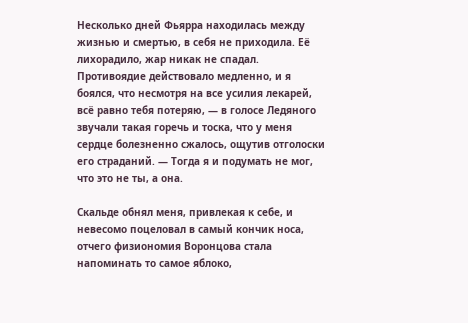Несколько дней Фьярра находилась между жизнью и смертью, в себя не приходила. Её лихорадило, жар никак не спадал. Противоядие действовало медленно, и я боялся, что несмотря на все усилия лекарей, всё равно тебя потеряю, — в голосе Ледяного звучали такая горечь и тоска, что у меня сердце болезненно сжалось, ощутив отголоски его страданий. — Тогда я и подумать не мог, что это не ты, а она.

Скальде обнял меня, привлекая к себе, и невесомо поцеловал в самый кончик носа, отчего физиономия Воронцова стала напоминать то самое яблоко,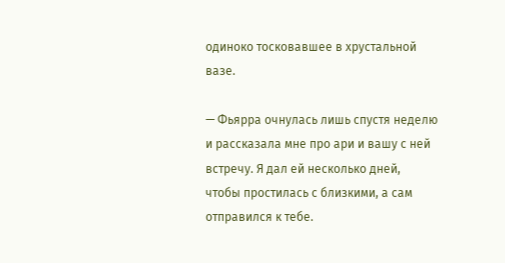одиноко тосковавшее в хрустальной вазе.

— Фьярра очнулась лишь спустя неделю и рассказала мне про ари и вашу с ней встречу. Я дал ей несколько дней, чтобы простилась с близкими, а сам отправился к тебе.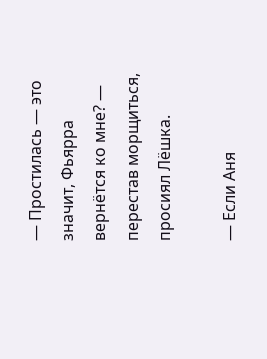— Простилась — это значит, Фьярра вернётся ко мне? — перестав морщиться, просиял Лёшка.

— Если Аня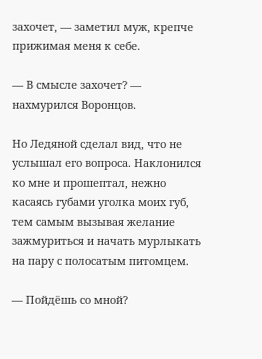захочет, — заметил муж, крепче прижимая меня к себе.

— В смысле захочет? — нахмурился Воронцов.

Но Ледяной сделал вид, что не услышал его вопроса. Наклонился ко мне и прошептал, нежно касаясь губами уголка моих губ, тем самым вызывая желание зажмуриться и начать мурлыкать на пару с полосатым питомцем.

— Пойдёшь со мной?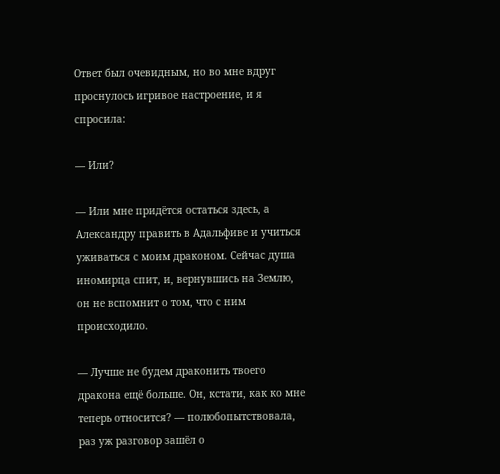Ответ был очевидным, но во мне вдруг проснулось игривое настроение, и я спросила:

— Или?

— Или мне придётся остаться здесь, а Александру править в Адальфиве и учиться уживаться с моим драконом. Сейчас душа иномирца спит, и, вернувшись на Землю, он не вспомнит о том, что с ним происходило.

— Лучше не будем драконить твоего дракона ещё больше. Он, кстати, как ко мне теперь относится? — полюбопытствовала, раз уж разговор зашёл о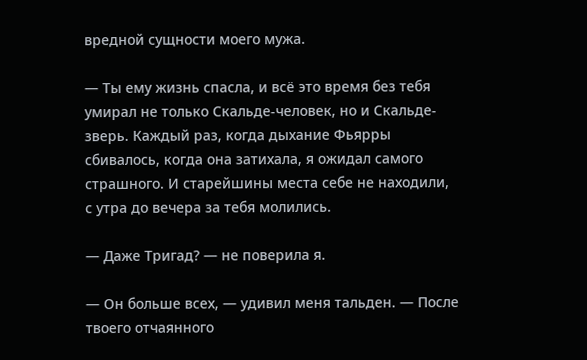вредной сущности моего мужа.

— Ты ему жизнь спасла, и всё это время без тебя умирал не только Скальде-человек, но и Скальде-зверь. Каждый раз, когда дыхание Фьярры сбивалось, когда она затихала, я ожидал самого страшного. И старейшины места себе не находили, с утра до вечера за тебя молились.

— Даже Тригад? — не поверила я.

— Он больше всех, — удивил меня тальден. — После твоего отчаянного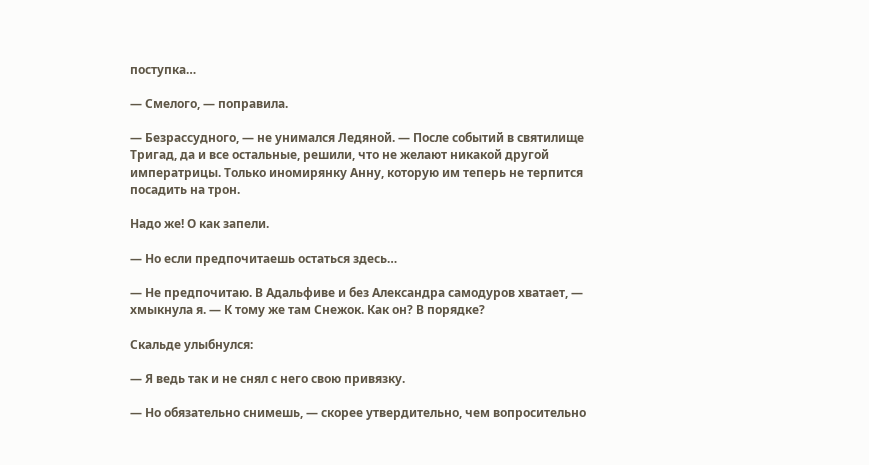поступка…

— Смелого, — поправила.

— Безрассудного, — не унимался Ледяной. — После событий в святилище Тригад, да и все остальные, решили, что не желают никакой другой императрицы. Только иномирянку Анну, которую им теперь не терпится посадить на трон.

Надо же! О как запели.

— Но если предпочитаешь остаться здесь…

— Не предпочитаю. В Адальфиве и без Александра самодуров хватает, — хмыкнула я. — К тому же там Снежок. Как он? В порядке?

Скальде улыбнулся:

— Я ведь так и не снял с него свою привязку.

— Но обязательно снимешь, — скорее утвердительно, чем вопросительно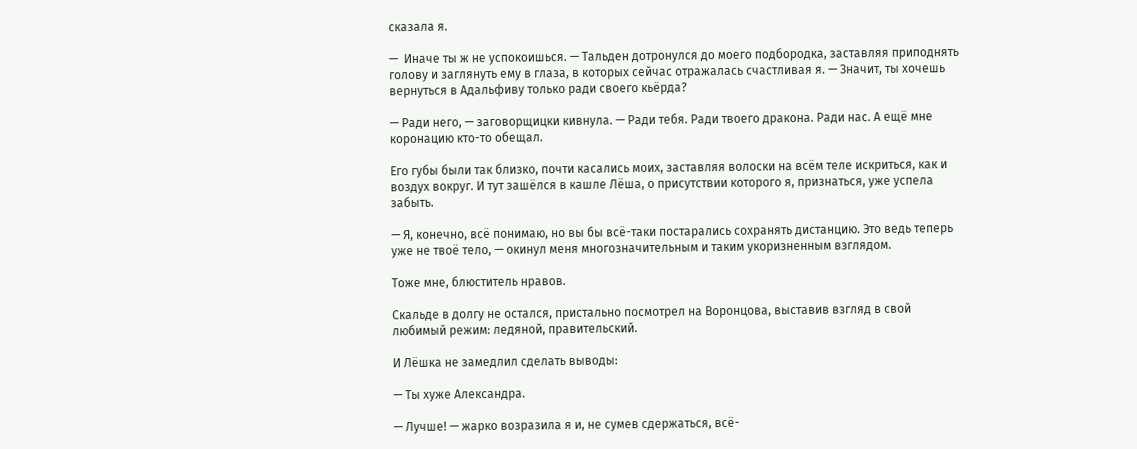сказала я.

—  Иначе ты ж не успокоишься. — Тальден дотронулся до моего подбородка, заставляя приподнять голову и заглянуть ему в глаза, в которых сейчас отражалась счастливая я. — Значит, ты хочешь вернуться в Адальфиву только ради своего кьёрда?

— Ради него, — заговорщицки кивнула. — Ради тебя. Ради твоего дракона. Ради нас. А ещё мне коронацию кто-то обещал.

Его губы были так близко, почти касались моих, заставляя волоски на всём теле искриться, как и воздух вокруг. И тут зашёлся в кашле Лёша, о присутствии которого я, признаться, уже успела забыть.

— Я, конечно, всё понимаю, но вы бы всё-таки постарались сохранять дистанцию. Это ведь теперь уже не твоё тело, — окинул меня многозначительным и таким укоризненным взглядом.

Тоже мне, блюститель нравов.

Скальде в долгу не остался, пристально посмотрел на Воронцова, выставив взгляд в свой любимый режим: ледяной, правительский.

И Лёшка не замедлил сделать выводы:

— Ты хуже Александра.

— Лучше! — жарко возразила я и, не сумев сдержаться, всё-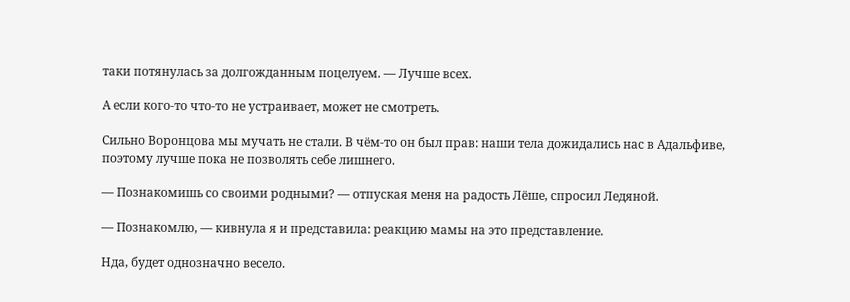таки потянулась за долгожданным поцелуем. — Лучше всех.

А если кого-то что-то не устраивает, может не смотреть.

Сильно Воронцова мы мучать не стали. В чём-то он был прав: наши тела дожидались нас в Адальфиве, поэтому лучше пока не позволять себе лишнего.

— Познакомишь со своими родными? — отпуская меня на радость Лёше, спросил Ледяной.

— Познакомлю, — кивнула я и представила: реакцию мамы на это представление.

Нда, будет однозначно весело.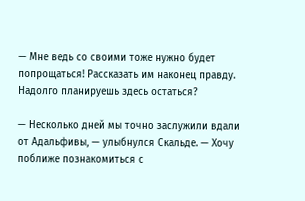— Мне ведь со своими тоже нужно будет попрощаться! Рассказать им наконец правду. Надолго планируешь здесь остаться?

— Несколько дней мы точно заслужили вдали от Адальфивы, — улыбнулся Скальде. — Хочу поближе познакомиться с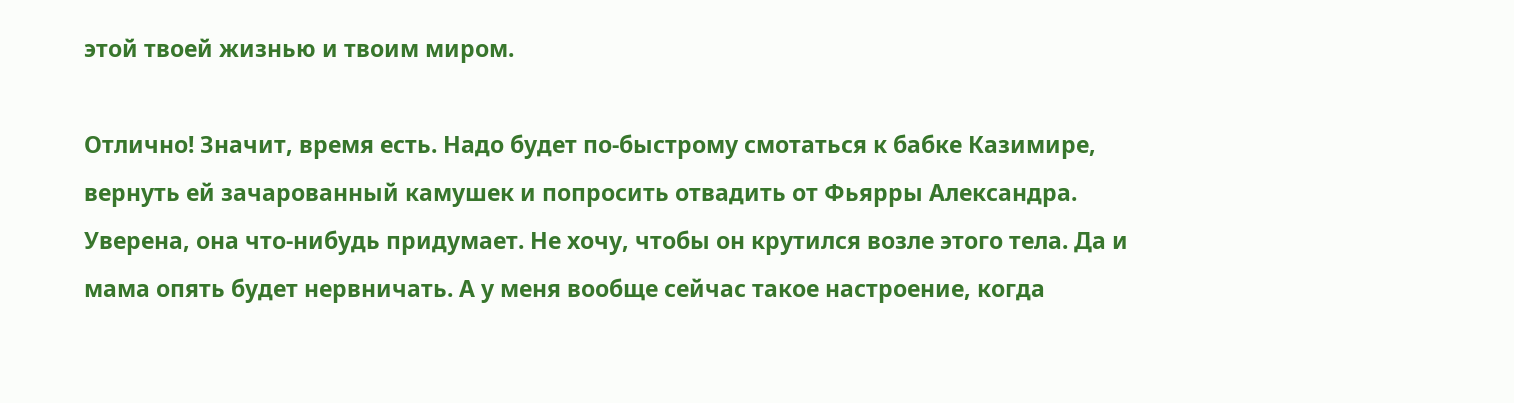этой твоей жизнью и твоим миром.

Отлично! Значит, время есть. Надо будет по-быстрому смотаться к бабке Казимире, вернуть ей зачарованный камушек и попросить отвадить от Фьярры Александра. Уверена, она что-нибудь придумает. Не хочу, чтобы он крутился возле этого тела. Да и мама опять будет нервничать. А у меня вообще сейчас такое настроение, когда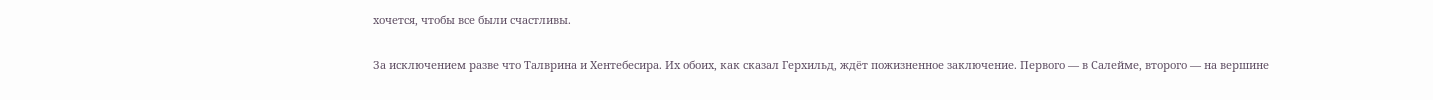хочется, чтобы все были счастливы.

За исключением разве что Талврина и Хентебесира. Их обоих, как сказал Герхильд, ждёт пожизненное заключение. Первого — в Салейме, второго — на вершине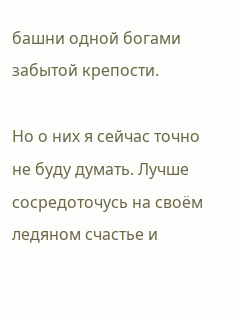башни одной богами забытой крепости.

Но о них я сейчас точно не буду думать. Лучше сосредоточусь на своём ледяном счастье и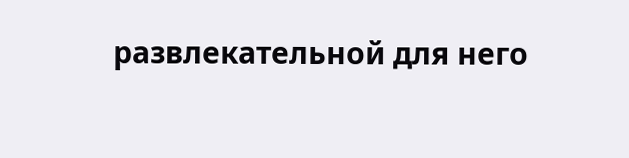развлекательной для него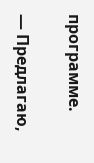программе.

— Предлагаю,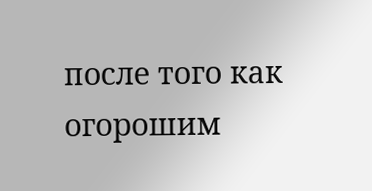после того как огорошим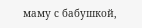маму с бабушкой,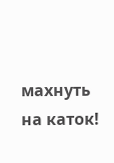махнуть на каток!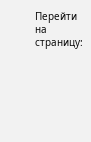Перейти на страницу: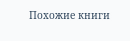Похожие книги